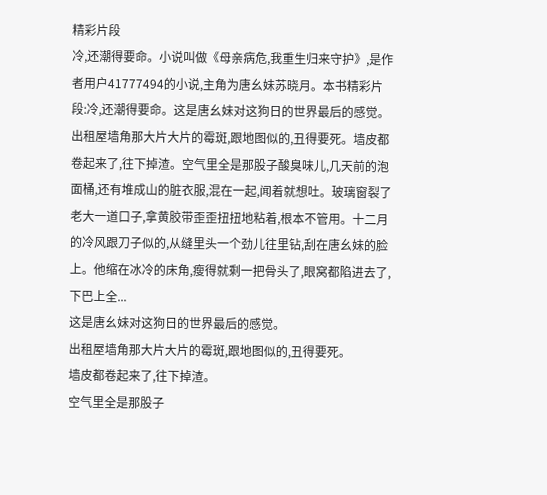精彩片段
冷,还潮得要命。小说叫做《母亲病危,我重生归来守护》,是作者用户41777494的小说,主角为唐幺妹苏晓月。本书精彩片段:冷,还潮得要命。这是唐幺妹对这狗日的世界最后的感觉。出租屋墙角那大片大片的霉斑,跟地图似的,丑得要死。墙皮都卷起来了,往下掉渣。空气里全是那股子酸臭味儿,几天前的泡面桶,还有堆成山的脏衣服,混在一起,闻着就想吐。玻璃窗裂了老大一道口子,拿黄胶带歪歪扭扭地粘着,根本不管用。十二月的冷风跟刀子似的,从缝里头一个劲儿往里钻,刮在唐幺妹的脸上。他缩在冰冷的床角,瘦得就剩一把骨头了,眼窝都陷进去了,下巴上全...
这是唐幺妹对这狗日的世界最后的感觉。
出租屋墙角那大片大片的霉斑,跟地图似的,丑得要死。
墙皮都卷起来了,往下掉渣。
空气里全是那股子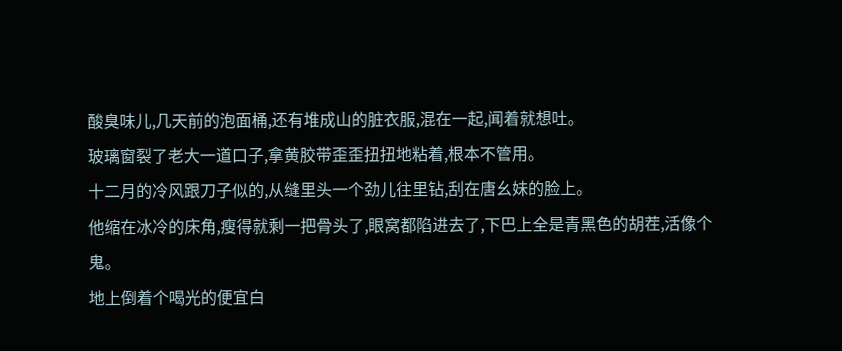酸臭味儿,几天前的泡面桶,还有堆成山的脏衣服,混在一起,闻着就想吐。
玻璃窗裂了老大一道口子,拿黄胶带歪歪扭扭地粘着,根本不管用。
十二月的冷风跟刀子似的,从缝里头一个劲儿往里钻,刮在唐幺妹的脸上。
他缩在冰冷的床角,瘦得就剩一把骨头了,眼窝都陷进去了,下巴上全是青黑色的胡茬,活像个鬼。
地上倒着个喝光的便宜白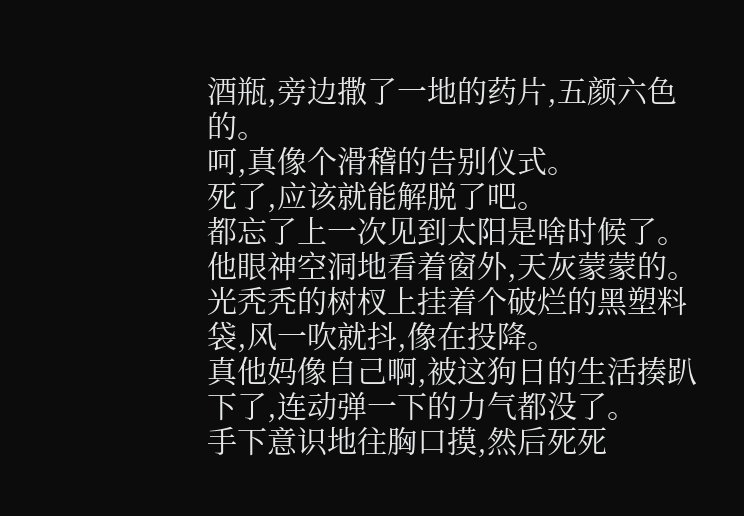酒瓶,旁边撒了一地的药片,五颜六色的。
呵,真像个滑稽的告别仪式。
死了,应该就能解脱了吧。
都忘了上一次见到太阳是啥时候了。
他眼神空洞地看着窗外,天灰蒙蒙的。
光秃秃的树杈上挂着个破烂的黑塑料袋,风一吹就抖,像在投降。
真他妈像自己啊,被这狗日的生活揍趴下了,连动弹一下的力气都没了。
手下意识地往胸口摸,然后死死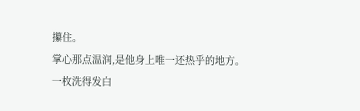攥住。
掌心那点温润,是他身上唯一还热乎的地方。
一枚洗得发白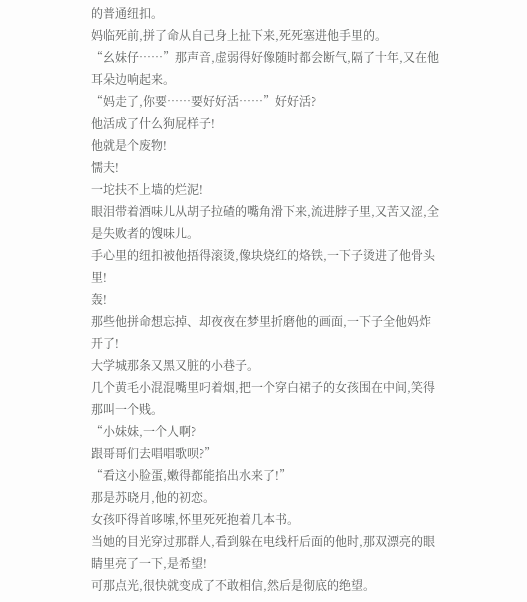的普通纽扣。
妈临死前,拼了命从自己身上扯下来,死死塞进他手里的。
“幺妹仔……”那声音,虚弱得好像随时都会断气,隔了十年,又在他耳朵边响起来。
“妈走了,你要……要好好活……”好好活?
他活成了什么狗屁样子!
他就是个废物!
懦夫!
一坨扶不上墙的烂泥!
眼泪带着酒味儿从胡子拉碴的嘴角滑下来,流进脖子里,又苦又涩,全是失败者的馊味儿。
手心里的纽扣被他捂得滚烫,像块烧红的烙铁,一下子烫进了他骨头里!
轰!
那些他拼命想忘掉、却夜夜在梦里折磨他的画面,一下子全他妈炸开了!
大学城那条又黑又脏的小巷子。
几个黄毛小混混嘴里叼着烟,把一个穿白裙子的女孩围在中间,笑得那叫一个贱。
“小妹妹,一个人啊?
跟哥哥们去唱唱歌呗?”
“看这小脸蛋,嫩得都能掐出水来了!”
那是苏晓月,他的初恋。
女孩吓得首哆嗦,怀里死死抱着几本书。
当她的目光穿过那群人,看到躲在电线杆后面的他时,那双漂亮的眼睛里亮了一下,是希望!
可那点光,很快就变成了不敢相信,然后是彻底的绝望。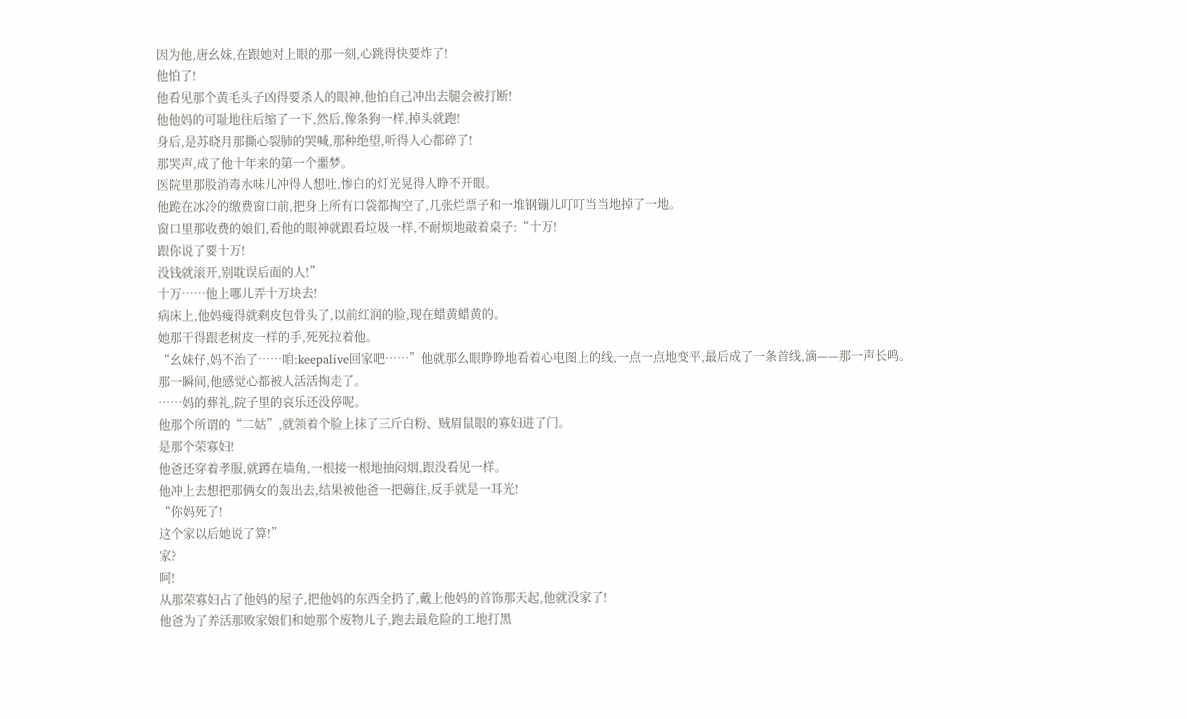因为他,唐幺妹,在跟她对上眼的那一刻,心跳得快要炸了!
他怕了!
他看见那个黄毛头子凶得要杀人的眼神,他怕自己冲出去腿会被打断!
他他妈的可耻地往后缩了一下,然后,像条狗一样,掉头就跑!
身后,是苏晓月那撕心裂肺的哭喊,那种绝望,听得人心都碎了!
那哭声,成了他十年来的第一个噩梦。
医院里那股消毒水味儿冲得人想吐,惨白的灯光晃得人睁不开眼。
他跪在冰冷的缴费窗口前,把身上所有口袋都掏空了,几张烂票子和一堆钢镚儿叮叮当当地掉了一地。
窗口里那收费的娘们,看他的眼神就跟看垃圾一样,不耐烦地敲着桌子:“十万!
跟你说了要十万!
没钱就滚开,别耽误后面的人!”
十万……他上哪儿弄十万块去!
病床上,他妈瘦得就剩皮包骨头了,以前红润的脸,现在蜡黄蜡黄的。
她那干得跟老树皮一样的手,死死拉着他。
“幺妹仔,妈不治了……咱:keepalive回家吧……”他就那么眼睁睁地看着心电图上的线,一点一点地变平,最后成了一条首线,滴——那一声长鸣。
那一瞬间,他感觉心都被人活活掏走了。
……妈的葬礼,院子里的哀乐还没停呢。
他那个所谓的“二姑”,就领着个脸上抹了三斤白粉、贼眉鼠眼的寡妇进了门。
是那个荣寡妇!
他爸还穿着孝服,就蹲在墙角,一根接一根地抽闷烟,跟没看见一样。
他冲上去想把那俩女的轰出去,结果被他爸一把薅住,反手就是一耳光!
“你妈死了!
这个家以后她说了算!”
家?
呵!
从那荣寡妇占了他妈的屋子,把他妈的东西全扔了,戴上他妈的首饰那天起,他就没家了!
他爸为了养活那败家娘们和她那个废物儿子,跑去最危险的工地打黑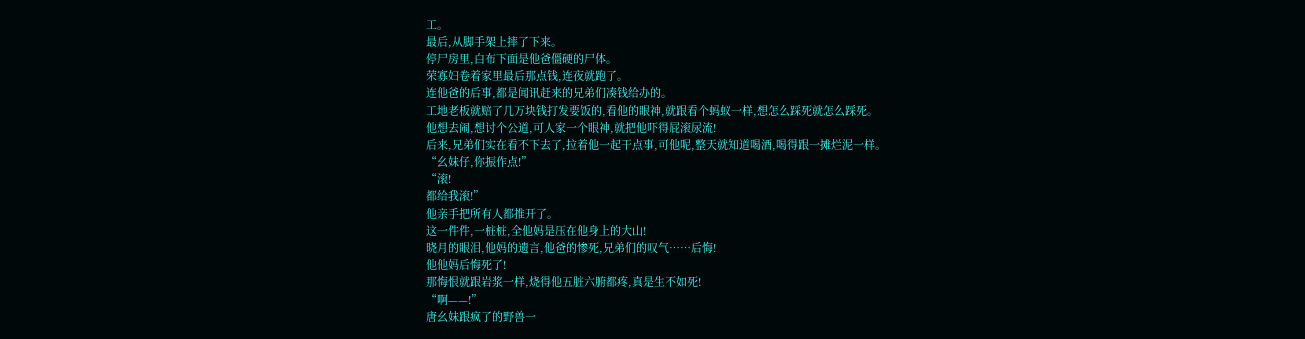工。
最后,从脚手架上摔了下来。
停尸房里,白布下面是他爸僵硬的尸体。
荣寡妇卷着家里最后那点钱,连夜就跑了。
连他爸的后事,都是闻讯赶来的兄弟们凑钱给办的。
工地老板就赔了几万块钱打发要饭的,看他的眼神,就跟看个蚂蚁一样,想怎么踩死就怎么踩死。
他想去闹,想讨个公道,可人家一个眼神,就把他吓得屁滚尿流!
后来,兄弟们实在看不下去了,拉着他一起干点事,可他呢,整天就知道喝酒,喝得跟一摊烂泥一样。
“幺妹仔,你振作点!”
“滚!
都给我滚!”
他亲手把所有人都推开了。
这一件件,一桩桩,全他妈是压在他身上的大山!
晓月的眼泪,他妈的遗言,他爸的惨死,兄弟们的叹气……后悔!
他他妈后悔死了!
那悔恨就跟岩浆一样,烧得他五脏六腑都疼,真是生不如死!
“啊——!”
唐幺妹跟疯了的野兽一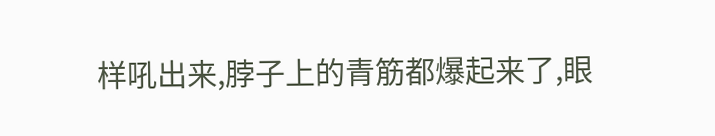样吼出来,脖子上的青筋都爆起来了,眼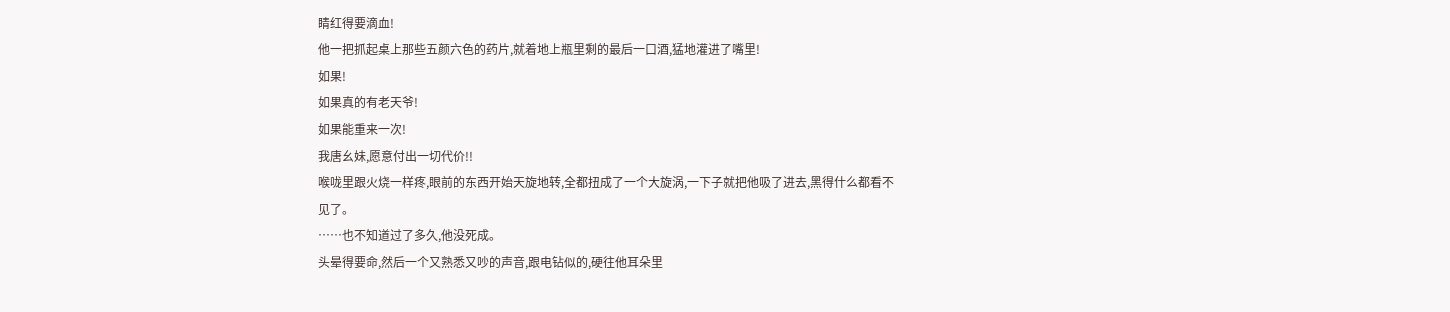睛红得要滴血!
他一把抓起桌上那些五颜六色的药片,就着地上瓶里剩的最后一口酒,猛地灌进了嘴里!
如果!
如果真的有老天爷!
如果能重来一次!
我唐幺妹,愿意付出一切代价!!
喉咙里跟火烧一样疼,眼前的东西开始天旋地转,全都扭成了一个大旋涡,一下子就把他吸了进去,黑得什么都看不见了。
……也不知道过了多久,他没死成。
头晕得要命,然后一个又熟悉又吵的声音,跟电钻似的,硬往他耳朵里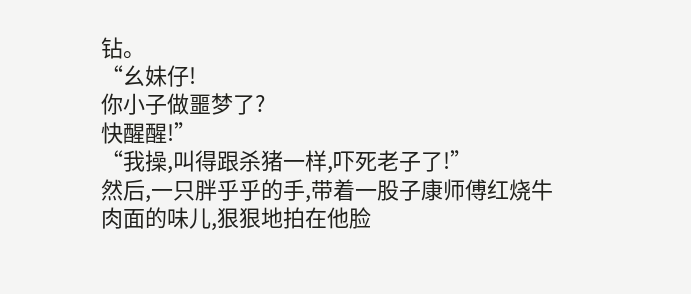钻。
“幺妹仔!
你小子做噩梦了?
快醒醒!”
“我操,叫得跟杀猪一样,吓死老子了!”
然后,一只胖乎乎的手,带着一股子康师傅红烧牛肉面的味儿,狠狠地拍在他脸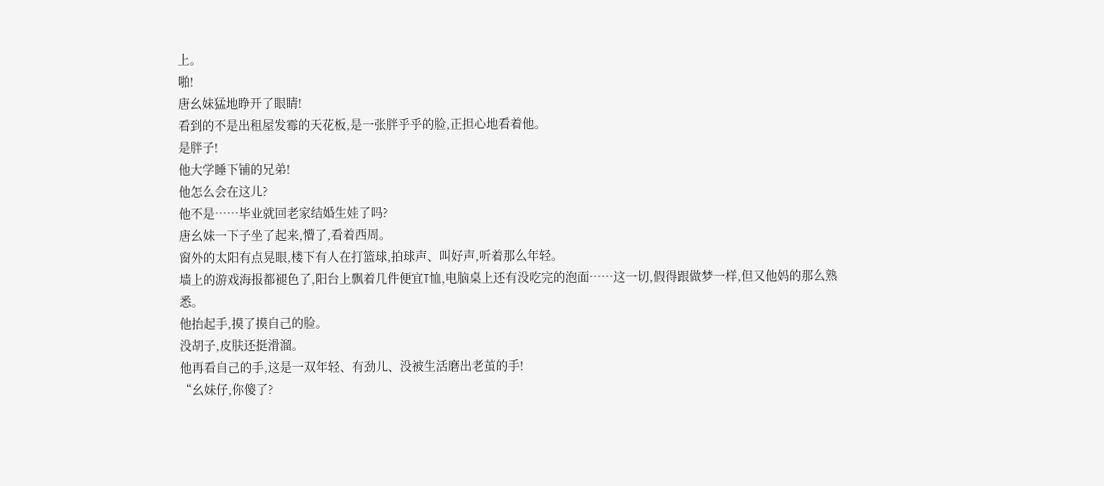上。
啪!
唐幺妹猛地睁开了眼睛!
看到的不是出租屋发霉的天花板,是一张胖乎乎的脸,正担心地看着他。
是胖子!
他大学睡下铺的兄弟!
他怎么会在这儿?
他不是……毕业就回老家结婚生娃了吗?
唐幺妹一下子坐了起来,懵了,看着西周。
窗外的太阳有点晃眼,楼下有人在打篮球,拍球声、叫好声,听着那么年轻。
墙上的游戏海报都褪色了,阳台上飘着几件便宜T恤,电脑桌上还有没吃完的泡面……这一切,假得跟做梦一样,但又他妈的那么熟悉。
他抬起手,摸了摸自己的脸。
没胡子,皮肤还挺滑溜。
他再看自己的手,这是一双年轻、有劲儿、没被生活磨出老茧的手!
“幺妹仔,你傻了?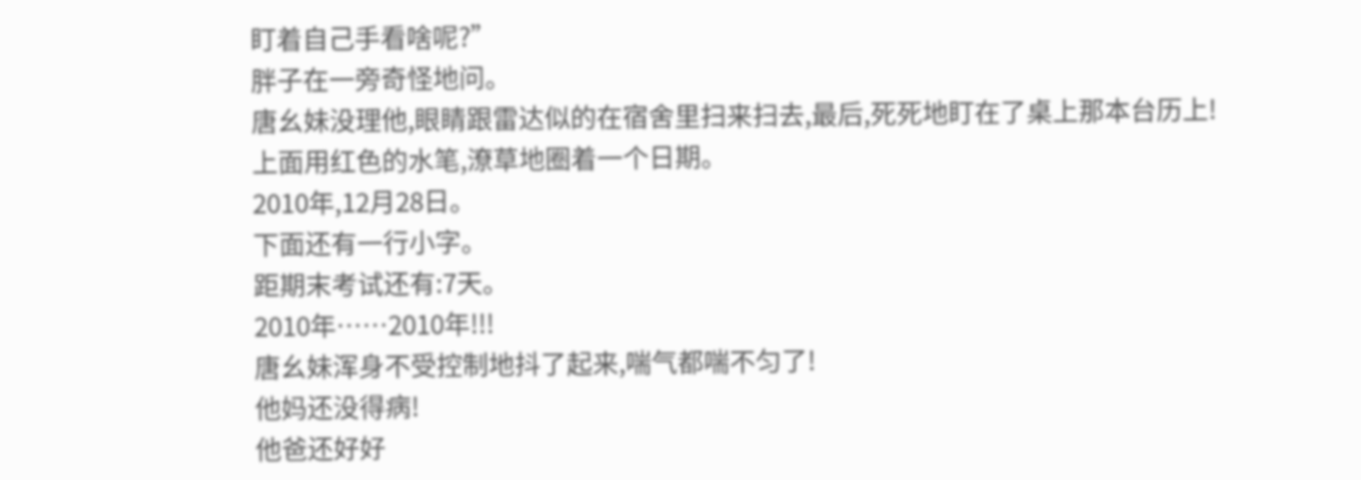盯着自己手看啥呢?”
胖子在一旁奇怪地问。
唐幺妹没理他,眼睛跟雷达似的在宿舍里扫来扫去,最后,死死地盯在了桌上那本台历上!
上面用红色的水笔,潦草地圈着一个日期。
2010年,12月28日。
下面还有一行小字。
距期末考试还有:7天。
2010年……2010年!!!
唐幺妹浑身不受控制地抖了起来,喘气都喘不匀了!
他妈还没得病!
他爸还好好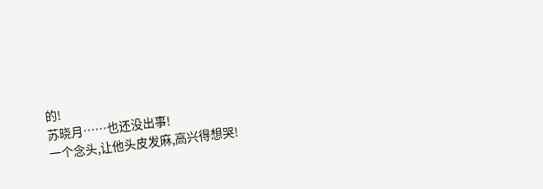的!
苏晓月……也还没出事!
一个念头,让他头皮发麻,高兴得想哭!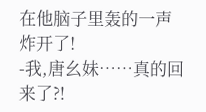在他脑子里轰的一声炸开了!
-我,唐幺妹……真的回来了?!